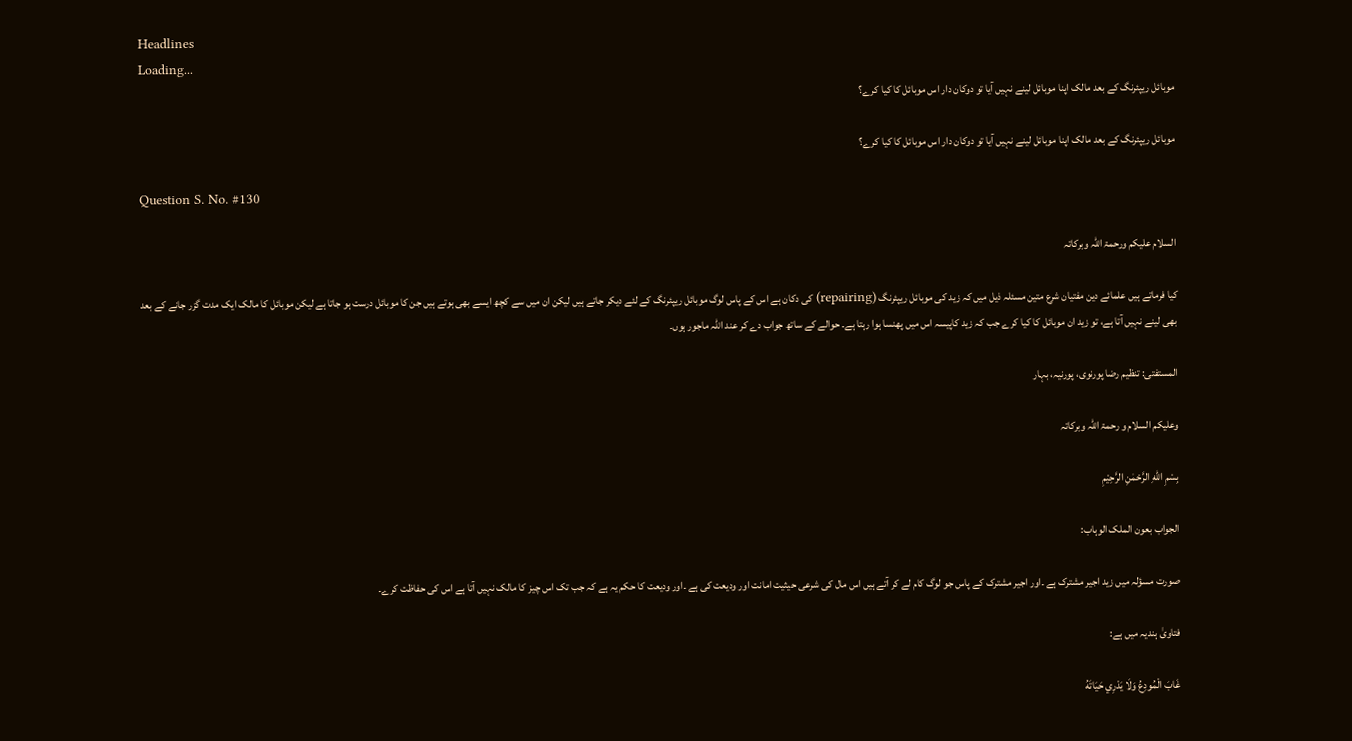Headlines
Loading...
موبائل ریپئرنگ کے بعد مالک اپنا موبائل لینے نہیں آیا تو دوکان دار اس موبائل کا کیا کرے؟

موبائل ریپئرنگ کے بعد مالک اپنا موبائل لینے نہیں آیا تو دوکان دار اس موبائل کا کیا کرے؟

Question S. No. #130

السلام علیکم ورحمۃ اللہ وبرکاتہ

کیا فرماتے ہیں علمائے دین مفتیان شرع متین مسئلہ ذیل میں کہ زید کی موبائل ریپئرنگ (repairing) کی دکان ہے اس کے پاس لوگ موبائل ریپئرنگ کے لئے دیکر جاتے ہیں لیکن ان میں سے کچھ ایسے بھی ہوتے ہیں جن کا موبائل درست ہو جاتا ہے لیکن موبائل کا مالک ایک مدت گزر جانے کے بعد بھی لینے نہیں آتا ہے، تو زید ان موبائل کا کیا کرے جب کہ زید کاپیسہ اس میں پھنسا ہوا رہتا ہے۔ حوالے کے ساتھ جواب دے کر عند اللہ ماجور ہوں۔

المستفتی: تنظیم رضا پورنوی، پورنیہ، بہار

وعلیکم السلام و رحمۃ اللہ وبرکاتہ

بِسْمِ اللهِ الرَّحْمٰنِ الرَّحِیْمِ

الجواب بعون الملک الوہاب:

صورت مسؤلہ میں زید اجیر مشترک ہے ۔اور اجیر مشترک کے پاس جو لوگ کام لے کر آتے ہیں اس مال کی شرعی حیثیت امانت اور ودیعت کی ہے ۔اور ودیعت کا حکم یہ ہے کہ جب تک اس چیز کا مالک نہیں آتا ہے اس کی حفاظت کرے۔

فتاویٰ ہندیہ میں ہے:

غَابَ الْمُودِعُ وَلَا يَدْرِي حَيَاتَهُ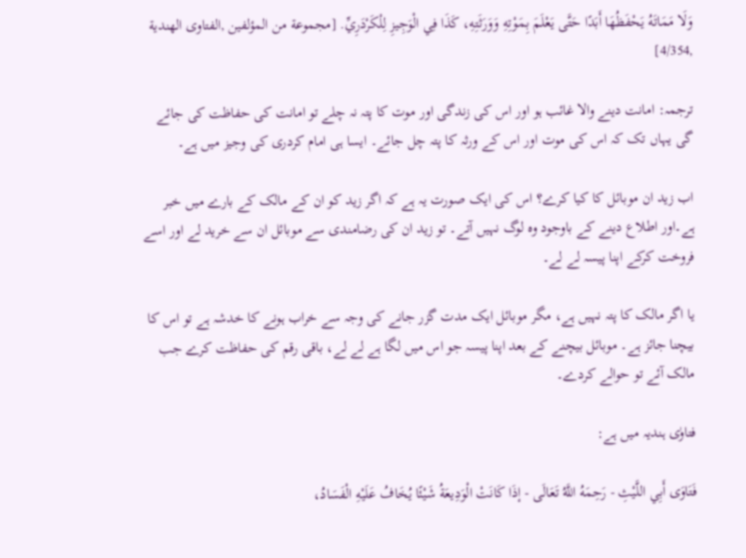وَلَا مَمَاتَهُ يَحْفَظُهَا أَبَدًا حَتَّى يَعْلَمَ بِمَوْتِهِ وَوَرَثَتِهِ، كَذَا فِي الْوَجِيزِ لِلْكَرْدَرِيِّ. [مجموعة من المؤلفين ,الفتاوى الهندية ,4/354]

ترجمہ: امانت دینے والا غائب ہو اور اس کی زندگی اور موت کا پتہ نہ چلے تو امانت کی حفاظت کی جائے گی یہاں تک کہ اس کی موت اور اس کے ورثہ کا پتہ چل جائے۔ ایسا ہی امام کردری کی وجیز میں ہے۔

اب زید ان موبائل کا کیا کرے؟ اس کی ایک صورت یہ ہے کہ اگر زید کو ان کے مالک کے بارے ميں خبر ہے۔اور اطلاع دینے کے باوجود وہ لوگ نہیں آتے۔ تو زید ان کی رضامندی سے موبائل ان سے خرید لے اور اسے فروخت کرکے اپنا پیسہ لے لے۔

یا اگر مالک کا پتہ نہیں ہے، مگر موبائل ایک مدت گزر جانے کی وجہ سے خراب ہونے کا خدشہ ہے تو اس کا بیچنا جائز ہے۔ موبائل بیچنے کے بعد اپنا پیسہ جو اس میں لگا ہے لے لے، باقی رقم کی حفاظت کرے جب مالک آئے تو حوالے کردے۔

فتاوٰی ہندیہ میں ہے:

فَتَاوَى أَبِي اللَّيْثِ - رَحِمَهُ اللَّهُ تَعَالَى - إذَا كَانَتْ الْوَدِيعَةُ شَيْئًا يُخَافُ عَلَيْهِ الْفَسَادُ،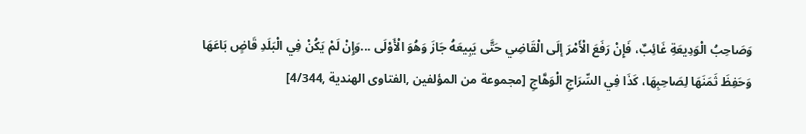وَصَاحِبُ الْوَدِيعَةِ غَائِبٌ، فَإِنْ رَفَعَ الْأَمْرَ إلَى الْقَاضِي حَتَّى يَبِيعَهُ جَازَ وَهُوَ الْأَوْلَى ...وَإِنْ لَمْ يَكُنْ فِي الْبَلَدِ قَاضٍ بَاعَهَا وَحَفِظَ ثَمَنَهَا لِصَاحِبِهَا، كَذَا فِي السِّرَاجِ الْوَهَّاجِ [مجموعة من المؤلفين ,الفتاوى الهندية ,4/344]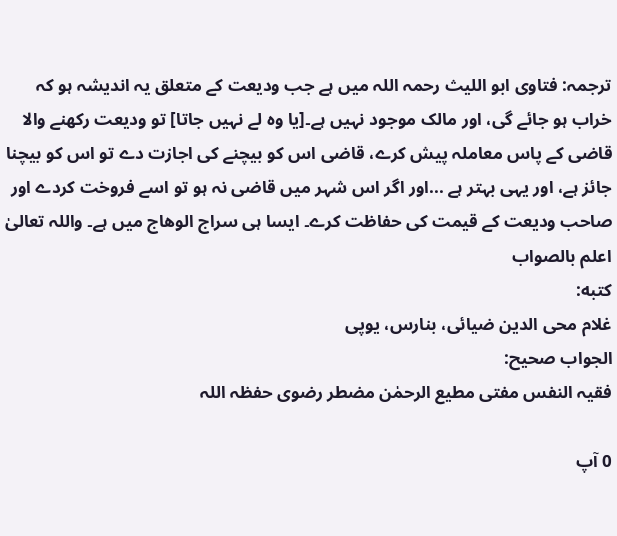ترجمہ: فتاوی ابو اللیث رحمہ اللہ میں ہے جب ودیعت کے متعلق یہ اندیشہ ہو کہ خراب ہو جائے گی، اور مالک موجود نہیں ہے۔[یا وہ لے نہیں جاتا] تو ودیعت رکھنے والا قاضی کے پاس معاملہ پیش کرے، قاضی اس کو بیچنے کی اجازت دے تو اس کو بیچنا جائز ہے، اور یہی بہتر ہے ...اور اگر اس شہر میں قاضی نہ ہو تو اسے فروخت کردے اور صاحب ودیعت کے قیمت کی حفاظت کرے۔ ایسا ہی سراج الوھاج میں ہے۔ واللہ تعالیٰ اعلم بالصواب
كتبه:
غلام محی الدین ضیائی، بنارس، یوپی
الجواب صحیح:
فقیہ النفس مفتی مطیع الرحمٰن مضطر رضوی حفظہ اللہ

0 آپ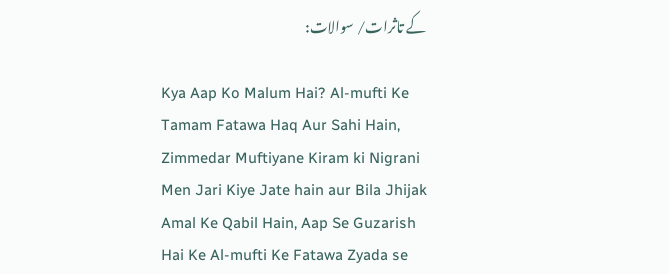کے تاثرات/ سوالات:

Kya Aap Ko Malum Hai? Al-mufti Ke Tamam Fatawa Haq Aur Sahi Hain, Zimmedar Muftiyane Kiram ki Nigrani Men Jari Kiye Jate hain aur Bila Jhijak Amal Ke Qabil Hain, Aap Se Guzarish Hai Ke Al-mufti Ke Fatawa Zyada se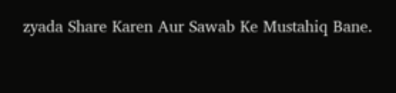zyada Share Karen Aur Sawab Ke Mustahiq Bane.